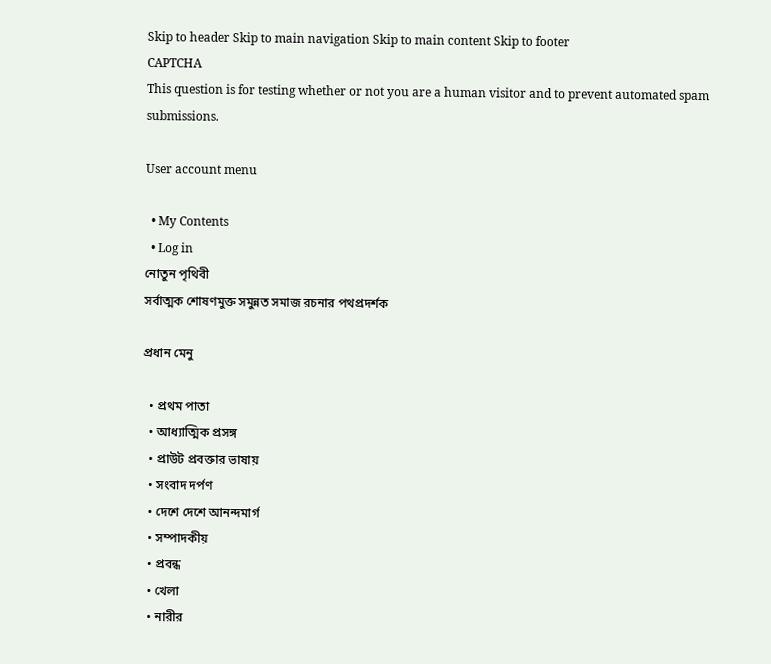Skip to header Skip to main navigation Skip to main content Skip to footer
CAPTCHA
This question is for testing whether or not you are a human visitor and to prevent automated spam submissions.

User account menu

  • My Contents
  • Log in
নোতুন পৃথিবী
সর্বাত্মক শোষণমুক্ত সমুন্নত সমাজ রচনার পথপ্রদর্শক

প্রধান মেনু

  • প্রথম পাতা
  • আধ্যাত্মিক প্রসঙ্গ
  • প্রাউট প্রবক্তার ভাষায়
  • সংবাদ দর্পণ
  • দেশে দেশে আনন্দমার্গ
  • সম্পাদকীয়
  • প্রবন্ধ
  • খেলা
  • নারীর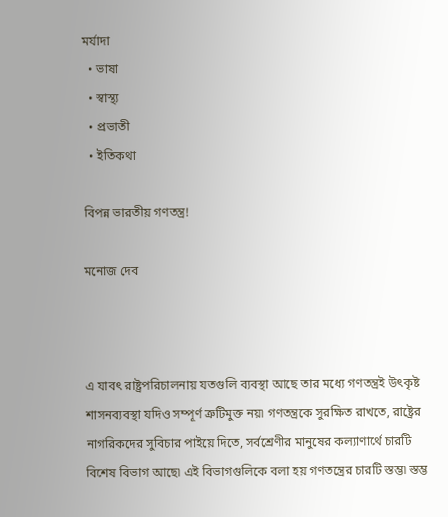মর্যাদা
  • ভাষা
  • স্বাস্থ্য
  • প্রভাতী
  • ইতিকথা

বিপন্ন ভারতীয় গণতন্ত্র!

মনোজ দেব



এ যাবৎ রাষ্ট্রপরিচালনায় যতগুলি ব্যবস্থা আছে তার মধ্যে গণতন্ত্রই উৎকৃষ্ট শাসনব্যবস্থা যদিও সম্পূর্ণ ত্রুটিমুক্ত নয়৷ গণতন্ত্রকে সুরক্ষিত রাখতে, রাষ্ট্রের নাগরিকদের সুবিচার পাইয়ে দিতে, সর্বশ্রেণীর মানুষের কল্যাণার্থে চারটি বিশেষ বিভাগ আছে৷ এই বিভাগগুলিকে বলা হয় গণতন্ত্রের চারটি স্তম্ভ৷ স্তম্ভ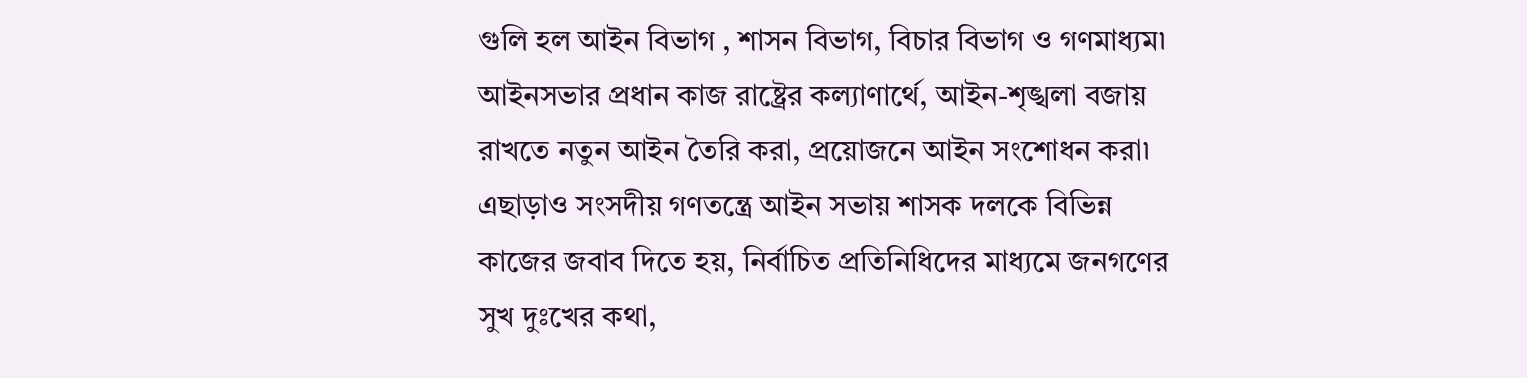গুলি হল আইন বিভাগ , শাসন বিভাগ, বিচার বিভাগ ও গণমাধ্যম৷ আইনসভার প্রধান কাজ রাষ্ট্রের কল্যাণার্থে, আইন-শৃঙ্খলা বজায় রাখতে নতুন আইন তৈরি করা, প্রয়োজনে আইন সংশোধন করা৷ এছাড়াও সংসদীয় গণতন্ত্রে আইন সভায় শাসক দলকে বিভিন্ন কাজের জবাব দিতে হয়, নির্বাচিত প্রতিনিধিদের মাধ্যমে জনগণের সুখ দুঃখের কথা,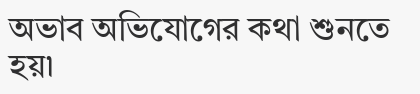অভাব অভিযোগের কথা শুনতে হয়৷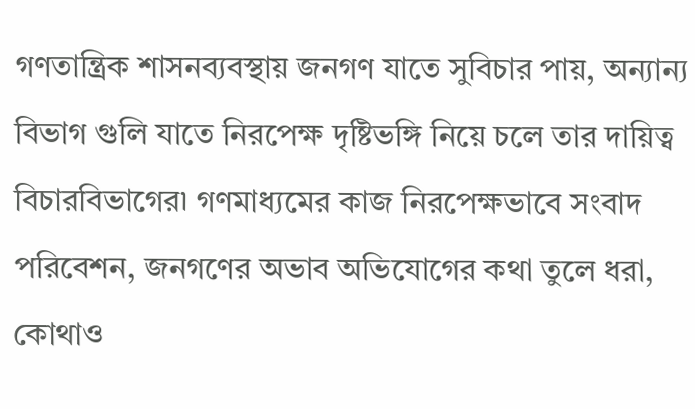গণতান্ত্রিক শাসনব্যবস্থায় জনগণ যাতে সুবিচার পায়, অন্যান্য বিভাগ গুলি যাতে নিরপেক্ষ দৃষ্টিভঙ্গি নিয়ে চলে তার দায়িত্ব বিচারবিভাগের৷ গণমাধ্যমের কাজ নিরপেক্ষভাবে সংবাদ পরিবেশন, জনগণের অভাব অভিযোগের কথা তুলে ধরা, কোথাও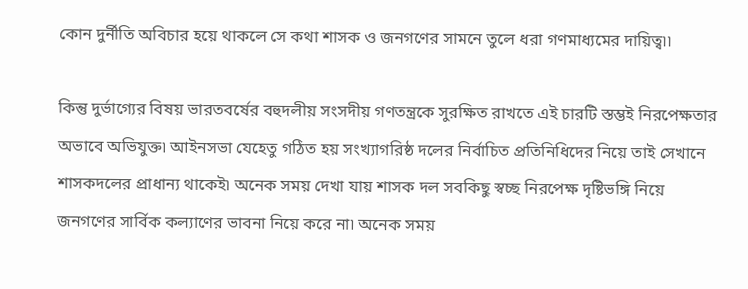কোন দুর্নীতি অবিচার হয়ে থাকলে সে কথা শাসক ও জনগণের সামনে তুলে ধরা গণমাধ্যমের দায়িত্ব৷৷

কিন্তু দুর্ভাগ্যের বিষয় ভারতবর্ষের বহুদলীয় সংসদীয় গণতন্ত্রকে সুরক্ষিত রাখতে এই চারটি স্তম্ভই নিরপেক্ষতার অভাবে অভিযুক্ত৷ আইনসভা যেহেতু গঠিত হয় সংখ্যাগরিষ্ঠ দলের নির্বাচিত প্রতিনিধিদের নিয়ে তাই সেখানে শাসকদলের প্রাধান্য থাকেই৷ অনেক সময় দেখা যায় শাসক দল সবকিছু স্বচ্ছ নিরপেক্ষ দৃষ্টিভঙ্গি নিয়ে জনগণের সার্বিক কল্যাণের ভাবনা নিয়ে করে না৷ অনেক সময়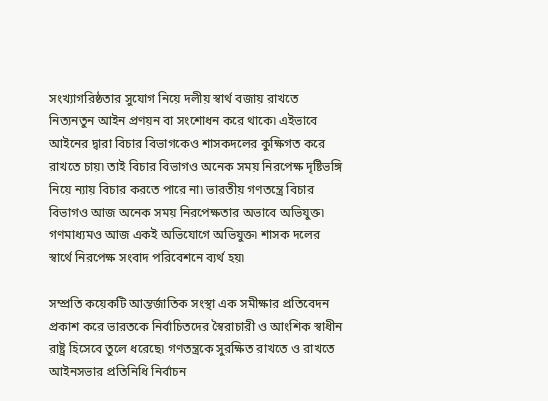সংখ্যাগরিষ্ঠতার সুযোগ নিয়ে দলীয় স্বার্থ বজায় রাখতে নিত্যনতুন আইন প্রণয়ন বা সংশোধন করে থাকে৷ এইভাবে আইনের দ্বারা বিচার বিভাগকেও শাসকদলের কুক্ষিগত করে রাখতে চায়৷ তাই বিচার বিভাগও অনেক সময় নিরপেক্ষ দৃষ্টিভঙ্গি নিয়ে ন্যায় বিচার করতে পারে না৷ ভারতীয় গণতন্ত্রে বিচার বিভাগও আজ অনেক সময় নিরপেক্ষতার অভাবে অভিযুক্ত৷ গণমাধ্যমও আজ একই অভিযোগে অভিযুক্ত৷ শাসক দলের স্বার্থে নিরপেক্ষ সংবাদ পরিবেশনে ব্যর্থ হয়৷

সম্প্রতি কয়েকটি আন্তর্জাতিক সংস্থা এক সমীক্ষার প্রতিবেদন প্রকাশ করে ভারতকে নির্বাচিতদের স্বৈরাচারী ও আংশিক স্বাধীন রাষ্ট্র হিসেবে তুলে ধরেছে৷ গণতন্ত্রকে সুরক্ষিত রাখতে ও রাখতে আইনসভার প্রতিনিধি নির্বাচন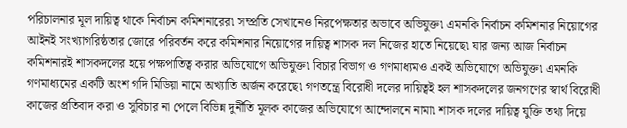পরিচালনার মূল দায়িত্ব থাকে নির্বাচন কমিশনারের৷ সম্প্রতি সেখানেও নিরপেক্ষতার অভাবে অভিযুক্ত৷ এমনকি নির্বাচন কমিশনার নিয়োগের আইনই সংখ্যাগরিষ্ঠতার জোরে পরিবর্তন করে কমিশনার নিয়োগের দায়িত্ব শাসক দল নিজের হাতে নিয়েছে৷ যার জন্য আজ নির্বাচন কমিশনারই শাসকদলের হয়ে পক্ষপাতিত্ব করার অভিযোগে অভিযুক্ত৷ বিচার বিভাগ ও গণমাধ্যমও একই অভিযোগে অভিযুক্ত৷ এমনকি গণমাধ্যমের একটি অংশ গদি মিডিয়া নামে অখ্যাতি অর্জন করেছে৷ গণতন্ত্রে বিরোধী দলের দায়িত্বই হল শাসকদলের জনগণের স্বার্থ বিরোধী কাজের প্রতিবাদ করা ও সুবিচার না পেলে বিভিন্ন দুর্নীতি মূলক কাজের অভিযোগে আন্দোলনে নামা৷ শাসক দলের দায়িত্ব যুক্তি তথ্য দিয়ে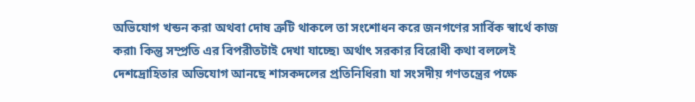অভিযোগ খন্ডন করা অথবা দোষ ত্রুটি থাকলে তা সংশোধন করে জনগণের সার্বিক স্বার্থে কাজ করা৷ কিন্তু সম্প্রতি এর বিপরীতটাই দেখা যাচ্ছে৷ অর্থাৎ সরকার বিরোধী কথা বললেই দেশদ্রোহিতার অভিযোগ আনছে শাসকদলের প্রতিনিধিরা৷ যা সংসদীয় গণতন্ত্রের পক্ষে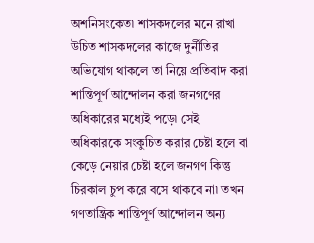অশনিসংকেত৷ শাসকদলের মনে রাখা উচিত শাসকদলের কাজে দুর্নীতির অভিযোগ থাকলে তা নিয়ে প্রতিবাদ করা শান্তিপূর্ণ আন্দোলন করা জনগণের অধিকারের মধ্যেই পড়ে৷ সেই অধিকারকে সংকুচিত করার চেষ্টা হলে বা কেড়ে নেয়ার চেষ্টা হলে জনগণ কিন্তু চিরকাল চুপ করে বসে থাকবে না৷ তখন গণতান্ত্রিক শান্তিপূর্ণ আন্দোলন অন্য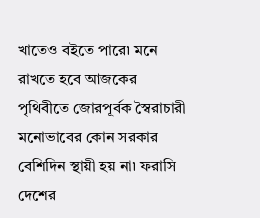খাতেও বইতে পারে৷ মনে রাখতে হবে আজকের পৃথিবীতে জোরপূর্বক স্বৈরাচারী মনোভাবের কোন সরকার বেশিদিন স্থায়ী হয় না৷ ফরাসি দেশের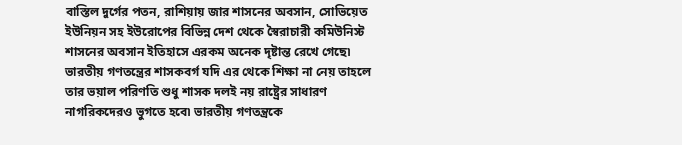বাস্তিল দুর্গের পতন, রাশিয়ায় জার শাসনের অবসান, সোভিয়েত ইউনিয়ন সহ ইউরোপের বিভিন্ন দেশ থেকে স্বৈরাচারী কমিউনিস্ট শাসনের অবসান ইতিহাসে এরকম অনেক দৃষ্টান্ত রেখে গেছে৷ ভারতীয় গণতন্ত্রের শাসকবর্গ যদি এর থেকে শিক্ষা না নেয় তাহলে তার ভয়াল পরিণতি শুধু শাসক দলই নয় রাষ্ট্রের সাধারণ নাগরিকদেরও ভুগতে হবে৷ ভারতীয় গণতন্ত্রকে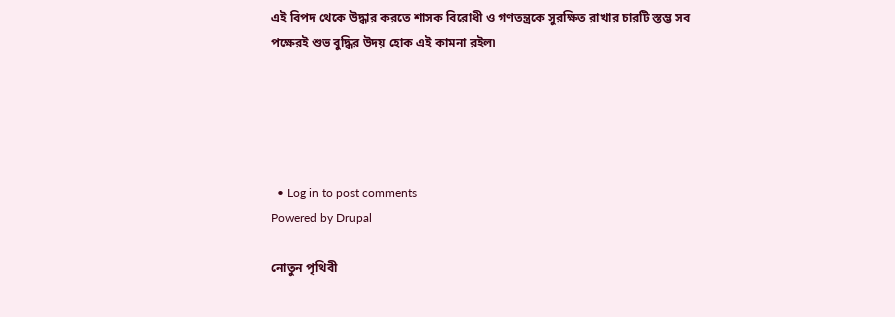এই বিপদ থেকে উদ্ধার করতে শাসক বিরোধী ও গণতন্ত্রকে সুরক্ষিত রাখার চারটি স্তম্ভ সব পক্ষেরই শুভ বুদ্ধির উদয় হোক এই কামনা রইল৷





  • Log in to post comments
Powered by Drupal

নোতুন পৃথিবী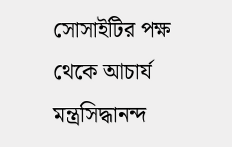সোসাইটির পক্ষ থেকে আচার্য মন্ত্রসিদ্ধানন্দ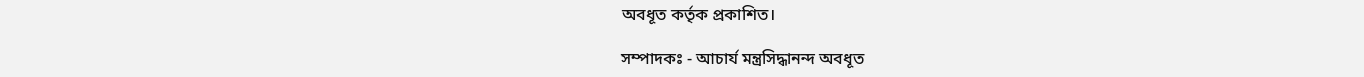অবধূত কর্তৃক প্রকাশিত।

সম্পাদকঃ - আচার্য মন্ত্রসিদ্ধানন্দ অবধূত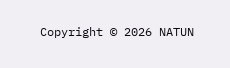Copyright © 2026 NATUN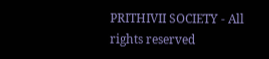PRITHIVII SOCIETY - All rights reserved